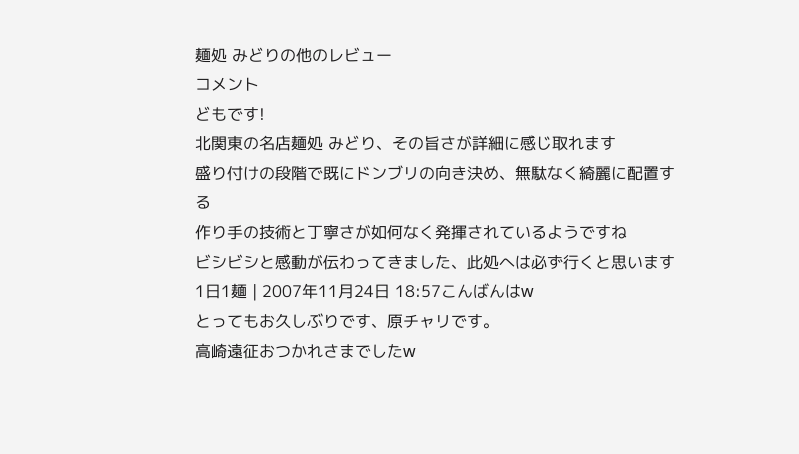麺処 みどりの他のレビュー
コメント
どもです!
北関東の名店麺処 みどり、その旨さが詳細に感じ取れます
盛り付けの段階で既にドンブリの向き決め、無駄なく綺麗に配置する
作り手の技術と丁寧さが如何なく発揮されているようですね
ビシビシと感動が伝わってきました、此処へは必ず行くと思います
1日1麺 | 2007年11月24日 18:57こんばんはw
とってもお久しぶりです、原チャリです。
高崎遠征おつかれさまでしたw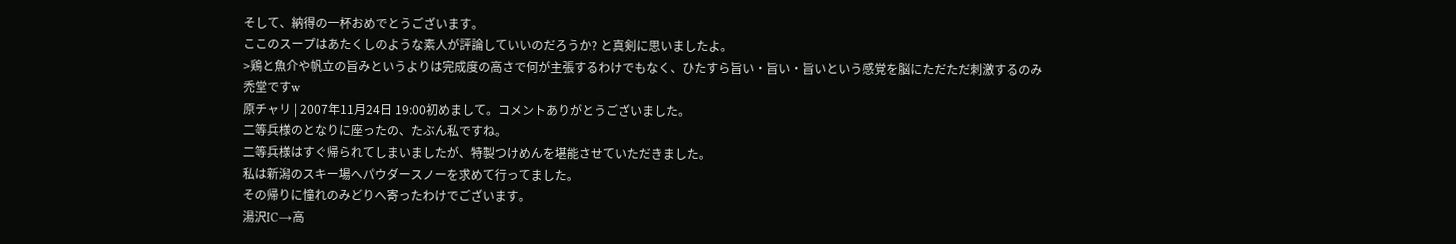そして、納得の一杯おめでとうございます。
ここのスープはあたくしのような素人が評論していいのだろうか? と真剣に思いましたよ。
>鶏と魚介や帆立の旨みというよりは完成度の高さで何が主張するわけでもなく、ひたすら旨い・旨い・旨いという感覚を脳にただただ刺激するのみ
禿堂ですw
原チャリ | 2007年11月24日 19:00初めまして。コメントありがとうございました。
二等兵様のとなりに座ったの、たぶん私ですね。
二等兵様はすぐ帰られてしまいましたが、特製つけめんを堪能させていただきました。
私は新潟のスキー場へパウダースノーを求めて行ってました。
その帰りに憧れのみどりへ寄ったわけでございます。
湯沢IC→高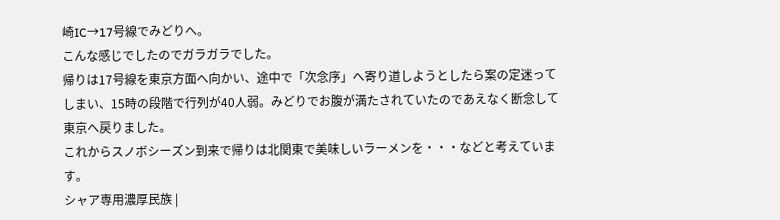崎IC→17号線でみどりへ。
こんな感じでしたのでガラガラでした。
帰りは17号線を東京方面へ向かい、途中で「次念序」へ寄り道しようとしたら案の定迷ってしまい、15時の段階で行列が40人弱。みどりでお腹が満たされていたのであえなく断念して東京へ戻りました。
これからスノボシーズン到来で帰りは北関東で美味しいラーメンを・・・などと考えています。
シャア専用濃厚民族 |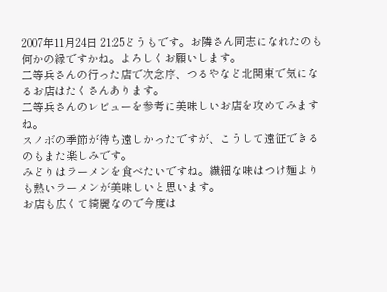2007年11月24日 21:25どうもです。お隣さん同志になれたのも何かの縁ですかね。よろしくお願いします。
二等兵さんの行った店で次念序、つるやなど北関東で気になるお店はたくさんあります。
二等兵さんのレビューを参考に美味しいお店を攻めてみますね。
スノボの季節が待ち遠しかったですが、こうして遠征できるのもまた楽しみです。
みどりはラーメンを食べたいですね。繊細な味はつけ麺よりも熱いラーメンが美味しいと思います。
お店も広くて綺麗なので今度は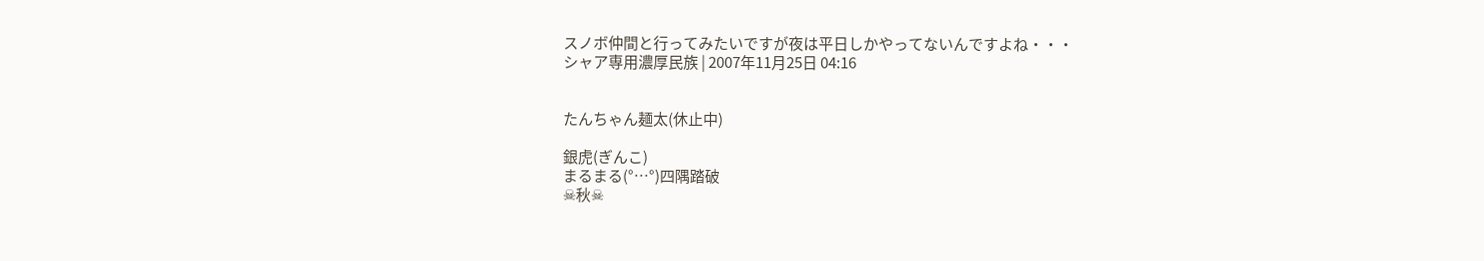スノボ仲間と行ってみたいですが夜は平日しかやってないんですよね・・・
シャア専用濃厚民族 | 2007年11月25日 04:16


たんちゃん麺太(休止中)

銀虎(ぎんこ)
まるまる(°…°)四隅踏破
☠秋☠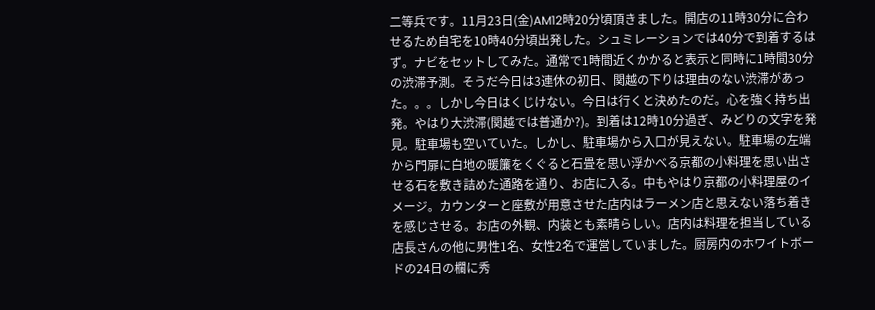二等兵です。11月23日(金)AM12時20分頃頂きました。開店の11時30分に合わせるため自宅を10時40分頃出発した。シュミレーションでは40分で到着するはず。ナビをセットしてみた。通常で1時間近くかかると表示と同時に1時間30分の渋滞予測。そうだ今日は3連休の初日、関越の下りは理由のない渋滞があった。。。しかし今日はくじけない。今日は行くと決めたのだ。心を強く持ち出発。やはり大渋滞(関越では普通か?)。到着は12時10分過ぎ、みどりの文字を発見。駐車場も空いていた。しかし、駐車場から入口が見えない。駐車場の左端から門扉に白地の暖簾をくぐると石畳を思い浮かべる京都の小料理を思い出させる石を敷き詰めた通路を通り、お店に入る。中もやはり京都の小料理屋のイメージ。カウンターと座敷が用意させた店内はラーメン店と思えない落ち着きを感じさせる。お店の外観、内装とも素晴らしい。店内は料理を担当している店長さんの他に男性1名、女性2名で運営していました。厨房内のホワイトボードの24日の欄に秀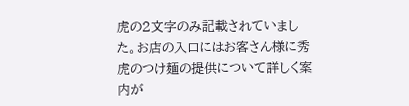虎の2文字のみ記載されていました。お店の入口にはお客さん様に秀虎のつけ麺の提供について詳しく案内が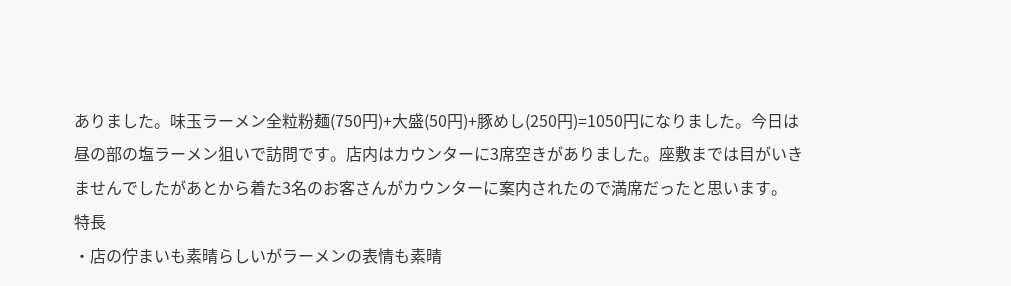ありました。味玉ラーメン全粒粉麺(750円)+大盛(50円)+豚めし(250円)=1050円になりました。今日は昼の部の塩ラーメン狙いで訪問です。店内はカウンターに3席空きがありました。座敷までは目がいきませんでしたがあとから着た3名のお客さんがカウンターに案内されたので満席だったと思います。
特長
・店の佇まいも素晴らしいがラーメンの表情も素晴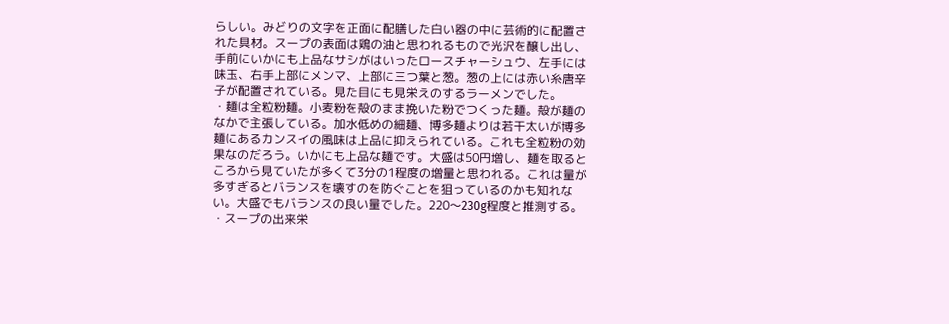らしい。みどりの文字を正面に配膳した白い器の中に芸術的に配置された具材。スープの表面は鶏の油と思われるもので光沢を醸し出し、手前にいかにも上品なサシがはいったロースチャーシュウ、左手には味玉、右手上部にメンマ、上部に三つ葉と葱。葱の上には赤い糸唐辛子が配置されている。見た目にも見栄えのするラーメンでした。
・麺は全粒粉麺。小麦粉を殻のまま挽いた粉でつくった麺。殻が麺のなかで主張している。加水低めの細麺、博多麺よりは若干太いが博多麺にあるカンスイの風味は上品に抑えられている。これも全粒粉の効果なのだろう。いかにも上品な麺です。大盛は50円増し、麺を取るところから見ていたが多くて3分の1程度の増量と思われる。これは量が多すぎるとバランスを壊すのを防ぐことを狙っているのかも知れない。大盛でもバランスの良い量でした。220〜230g程度と推測する。
・スープの出来栄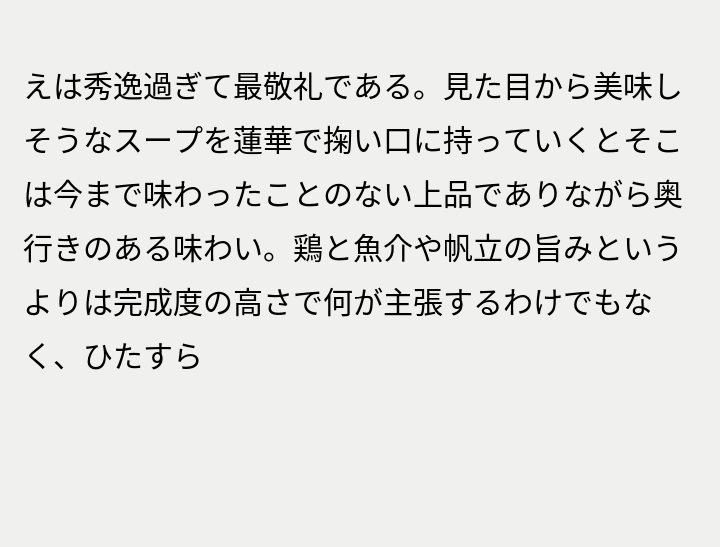えは秀逸過ぎて最敬礼である。見た目から美味しそうなスープを蓮華で掬い口に持っていくとそこは今まで味わったことのない上品でありながら奥行きのある味わい。鶏と魚介や帆立の旨みというよりは完成度の高さで何が主張するわけでもなく、ひたすら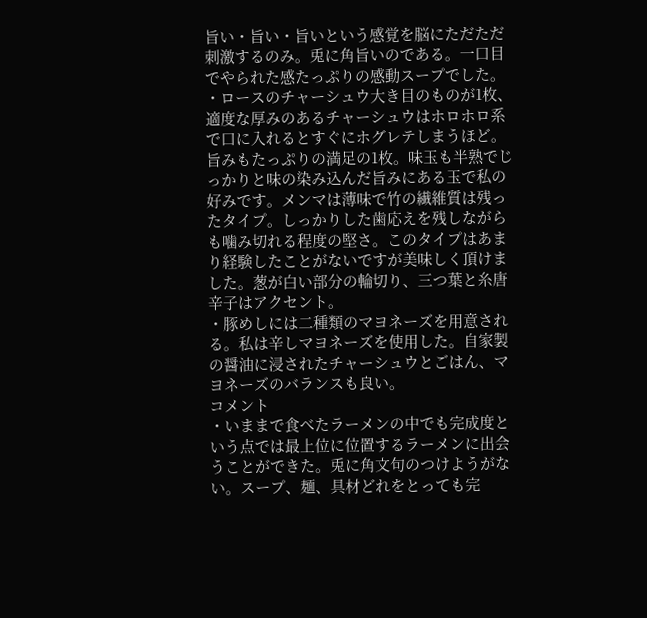旨い・旨い・旨いという感覚を脳にただただ刺激するのみ。兎に角旨いのである。一口目でやられた感たっぷりの感動スープでした。
・ロースのチャーシュウ大き目のものが1枚、適度な厚みのあるチャーシュウはホロホロ系で口に入れるとすぐにホグレテしまうほど。旨みもたっぷりの満足の1枚。味玉も半熟でじっかりと味の染み込んだ旨みにある玉で私の好みです。メンマは薄味で竹の繊維質は残ったタイプ。しっかりした歯応えを残しながらも噛み切れる程度の堅さ。このタイプはあまり経験したことがないですが美味しく頂けました。葱が白い部分の輪切り、三つ葉と糸唐辛子はアクセント。
・豚めしには二種類のマヨネーズを用意される。私は辛しマヨネーズを使用した。自家製の醤油に浸されたチャーシュウとごはん、マヨネーズのバランスも良い。
コメント
・いままで食べたラーメンの中でも完成度という点では最上位に位置するラーメンに出会うことができた。兎に角文句のつけようがない。スープ、麺、具材どれをとっても完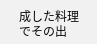成した料理でその出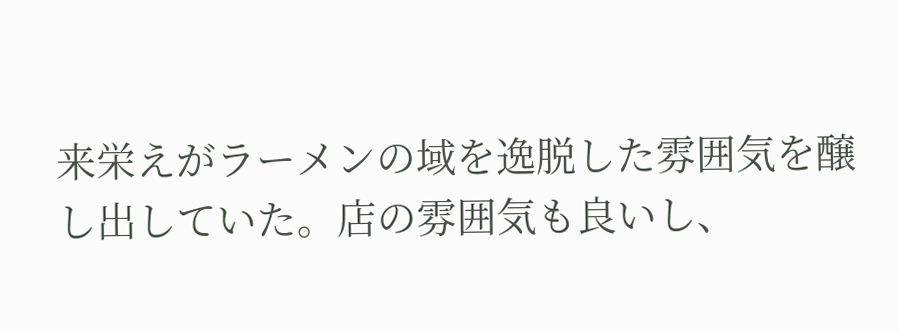来栄えがラーメンの域を逸脱した雰囲気を醸し出していた。店の雰囲気も良いし、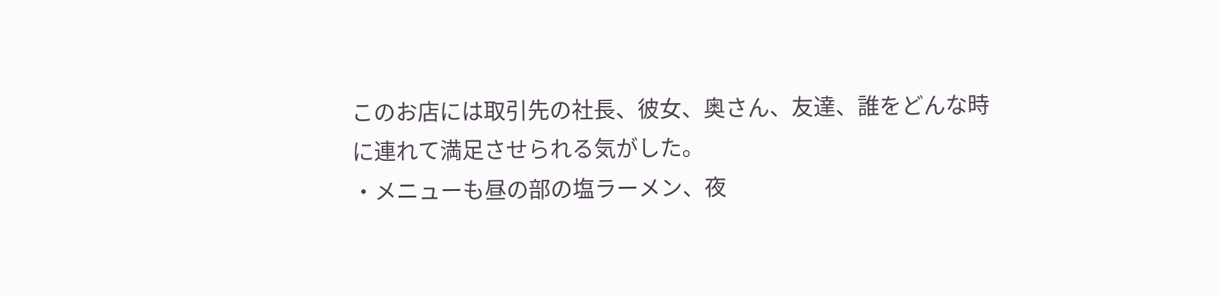このお店には取引先の社長、彼女、奥さん、友達、誰をどんな時に連れて満足させられる気がした。
・メニューも昼の部の塩ラーメン、夜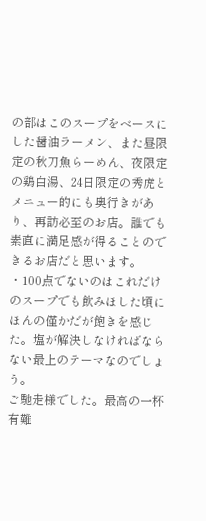の部はこのスープをベースにした醤油ラーメン、また昼限定の秋刀魚らーめん、夜限定の鶏白湯、24日限定の秀虎とメニュー的にも奥行きがあり、再訪必至のお店。誰でも素直に満足感が得ることのできるお店だと思います。
・100点でないのはこれだけのスープでも飲みほした頃にほんの僅かだが飽きを感じた。塩が解決しなければならない最上のテーマなのでしょう。
ご馳走様でした。最高の一杯 有難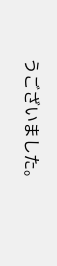うございました。